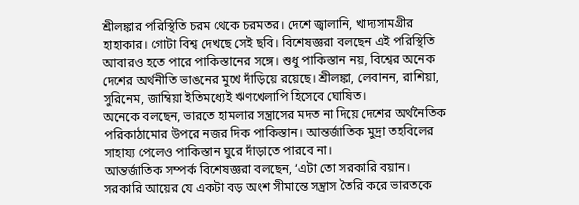শ্রীলঙ্কার পরিস্থিতি চরম থেকে চরমতর। দেশে জ্বালানি, খাদ্যসামগ্রীর হাহাকার। গোটা বিশ্ব দেখছে সেই ছবি। বিশেষজ্ঞরা বলছেন এই পরিস্থিতি আবারও হতে পারে পাকিস্তানের সঙ্গে। শুধু পাকিস্তান নয়, বিশ্বের অনেক দেশের অর্থনীতি ভাঙনের মুখে দাঁড়িয়ে রয়েছে। শ্রীলঙ্কা, লেবানন, রাশিয়া, সুরিনেম, জাম্বিয়া ইতিমধ্যেই ঋণখেলাপি হিসেবে ঘোষিত।
অনেকে বলছেন, ভারতে হামলার সন্ত্রাসের মদত না দিয়ে দেশের অর্থনৈতিক পরিকাঠামোর উপরে নজর দিক পাকিস্তান। আন্তর্জাতিক মুদ্রা তহবিলের সাহায্য পেলেও পাকিস্তান ঘুরে দাঁড়াতে পারবে না।
আন্তর্জাতিক সম্পর্ক বিশেষজ্ঞরা বলছেন, ‘এটা তো সরকারি বয়ান। সরকারি আয়ের যে একটা বড় অংশ সীমান্তে সন্ত্রাস তৈরি করে ভারতকে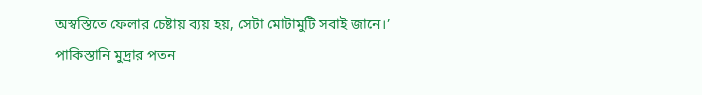অস্বস্তিতে ফেলার চেষ্টায় ব্যয় হয়, সেটা মোটামুটি সবাই জানে।’
পাকিস্তানি মুদ্রার পতন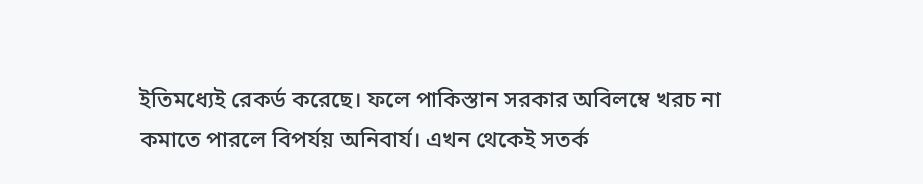ইতিমধ্যেই রেকর্ড করেছে। ফলে পাকিস্তান সরকার অবিলম্বে খরচ না কমাতে পারলে বিপর্যয় অনিবার্য। এখন থেকেই সতর্ক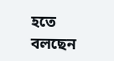হতে বলছেন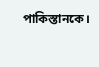পাকিস্তানকে।